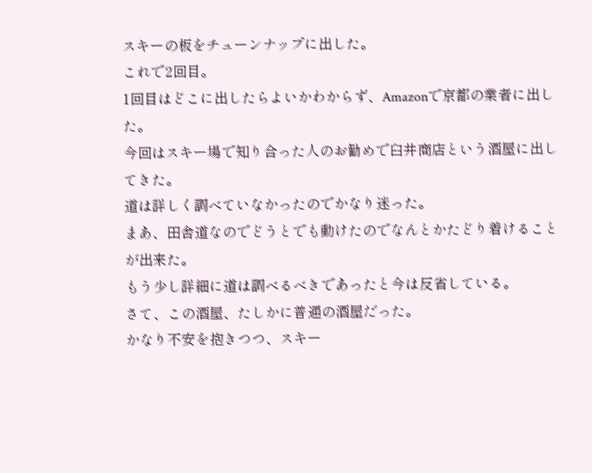スキーの板をチューンナップに出した。
これで2回目。
1回目はどこに出したらよいかわからず、Amazonで京都の業者に出した。
今回はスキー場で知り合った人のお勧めで臼井商店という酒屋に出してきた。
道は詳しく調べていなかったのでかなり迷った。
まあ、田舎道なのでどうとでも動けたのでなんとかたどり着けることが出来た。
もう少し詳細に道は調べるべきであったと今は反省している。
さて、この酒屋、たしかに普通の酒屋だった。
かなり不安を抱きつつ、スキー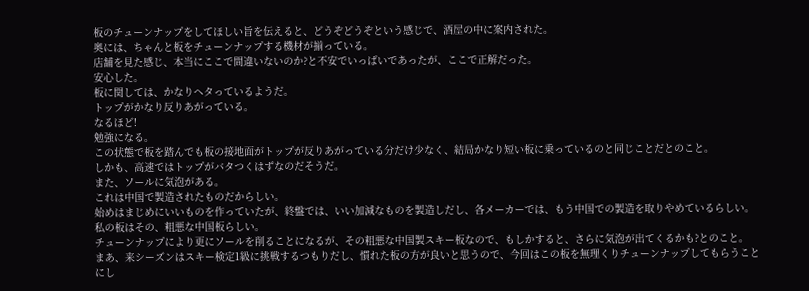板のチューンナップをしてほしい旨を伝えると、どうぞどうぞという感じで、酒屋の中に案内された。
奥には、ちゃんと板をチューンナップする機材が揃っている。
店舗を見た感じ、本当にここで間違いないのか?と不安でいっぱいであったが、ここで正解だった。
安心した。
板に関しては、かなりヘタっているようだ。
トップがかなり反りあがっている。
なるほど!
勉強になる。
この状態で板を踏んでも板の接地面がトップが反りあがっている分だけ少なく、結局かなり短い板に乗っているのと同じことだとのこと。
しかも、高速ではトップがバタつくはずなのだそうだ。
また、ソールに気泡がある。
これは中国で製造されたものだからしい。
始めはまじめにいいものを作っていたが、終盤では、いい加減なものを製造しだし、各メーカーでは、もう中国での製造を取りやめているらしい。
私の板はその、粗悪な中国板らしい。
チューンナップにより更にソールを削ることになるが、その粗悪な中国製スキー板なので、もしかすると、さらに気泡が出てくるかも?とのこと。
まあ、来シーズンはスキー検定1級に挑戦するつもりだし、慣れた板の方が良いと思うので、今回はこの板を無理くりチューンナップしてもらうことにし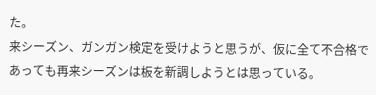た。
来シーズン、ガンガン検定を受けようと思うが、仮に全て不合格であっても再来シーズンは板を新調しようとは思っている。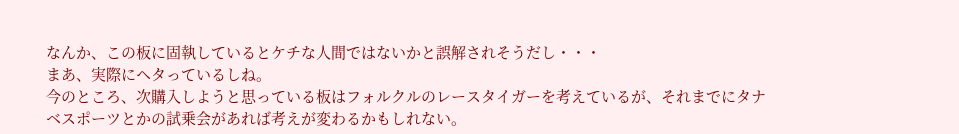なんか、この板に固執しているとケチな人間ではないかと誤解されそうだし・・・
まあ、実際にヘタっているしね。
今のところ、次購入しようと思っている板はフォルクルのレースタイガーを考えているが、それまでにタナベスポーツとかの試乗会があれば考えが変わるかもしれない。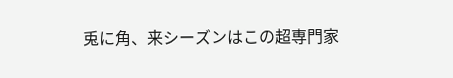兎に角、来シーズンはこの超専門家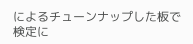によるチューンナップした板で検定に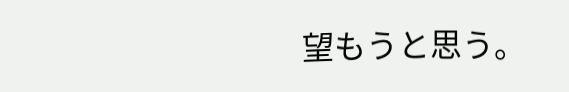望もうと思う。